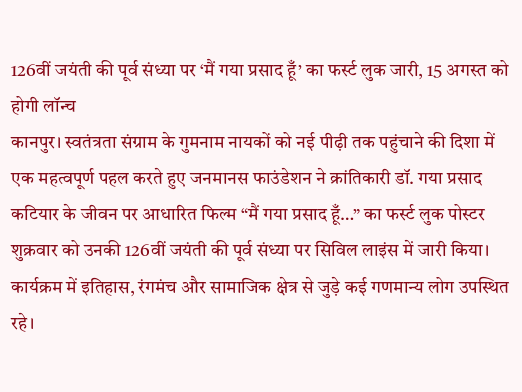126वीं जयंती की पूर्व संध्या पर ‘मैं गया प्रसाद हूँ’ का फर्स्ट लुक जारी, 15 अगस्त को होगी लॉन्च
कानपुर। स्वतंत्रता संग्राम के गुमनाम नायकों को नई पीढ़ी तक पहुंचाने की दिशा में एक महत्वपूर्ण पहल करते हुए जनमानस फाउंडेशन ने क्रांतिकारी डॉ. गया प्रसाद कटियार के जीवन पर आधारित फिल्म “मैं गया प्रसाद हूँ…” का फर्स्ट लुक पोस्टर शुक्रवार को उनकी 126वीं जयंती की पूर्व संध्या पर सिविल लाइंस में जारी किया। कार्यक्रम में इतिहास, रंगमंच और सामाजिक क्षेत्र से जुड़े कई गणमान्य लोग उपस्थित रहे।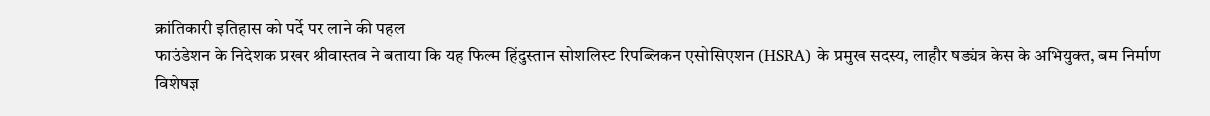क्रांतिकारी इतिहास को पर्दे पर लाने की पहल
फाउंडेशन के निदेशक प्रखर श्रीवास्तव ने बताया कि यह फिल्म हिंदुस्तान सोशलिस्ट रिपब्लिकन एसोसिएशन (HSRA) के प्रमुख सदस्य, लाहौर षड्यंत्र केस के अभियुक्त, बम निर्माण विशेषज्ञ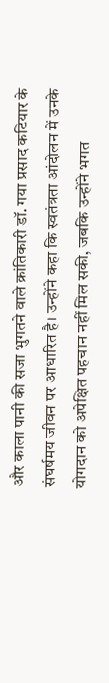और काला पानी की सजा भुगतने वाले क्रांतिकारी डॉ. गया प्रसाद कटियार के संघर्षमय जीवन पर आधारित है। उन्होंने कहा कि स्वतंत्रता आंदोलन में उनके योगदान को अपेक्षित पहचान नहीं मिल सकी, जबकि उन्होंने भगत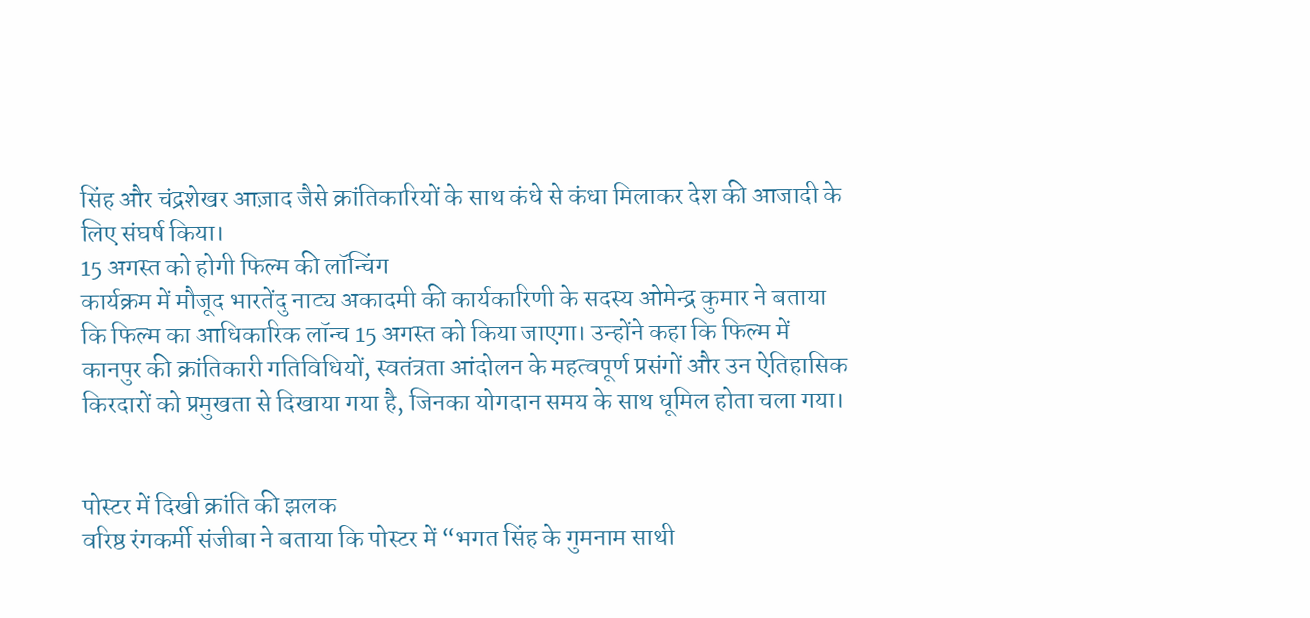सिंह और चंद्रशेखर आज़ाद जैसे क्रांतिकारियों के साथ कंधे से कंधा मिलाकर देश की आजादी के लिए संघर्ष किया।
15 अगस्त को होगी फिल्म की लॉन्चिंग
कार्यक्रम में मौजूद भारतेंदु नाट्य अकादमी की कार्यकारिणी के सदस्य ओमेन्द्र कुमार ने बताया कि फिल्म का आधिकारिक लॉन्च 15 अगस्त को किया जाएगा। उन्होंने कहा कि फिल्म में कानपुर की क्रांतिकारी गतिविधियों, स्वतंत्रता आंदोलन के महत्वपूर्ण प्रसंगों और उन ऐतिहासिक किरदारों को प्रमुखता से दिखाया गया है, जिनका योगदान समय के साथ धूमिल होता चला गया।


पोस्टर में दिखी क्रांति की झलक
वरिष्ठ रंगकर्मी संजीबा ने बताया कि पोस्टर में “भगत सिंह के गुमनाम साथी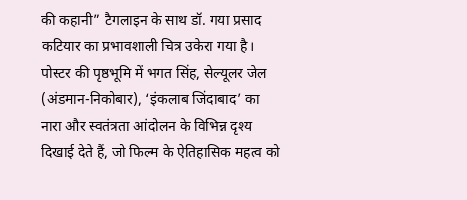की कहानी” टैगलाइन के साथ डॉ. गया प्रसाद कटियार का प्रभावशाली चित्र उकेरा गया है। पोस्टर की पृष्ठभूमि में भगत सिंह, सेल्यूलर जेल (अंडमान-निकोबार), ‘इंकलाब जिंदाबाद’ का नारा और स्वतंत्रता आंदोलन के विभिन्न दृश्य दिखाई देते हैं, जो फिल्म के ऐतिहासिक महत्व को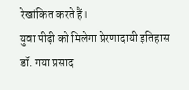रेखांकित करते हैं।
युवा पीढ़ी को मिलेगा प्रेरणादायी इतिहास
डॉ. गया प्रसाद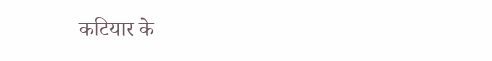कटियार के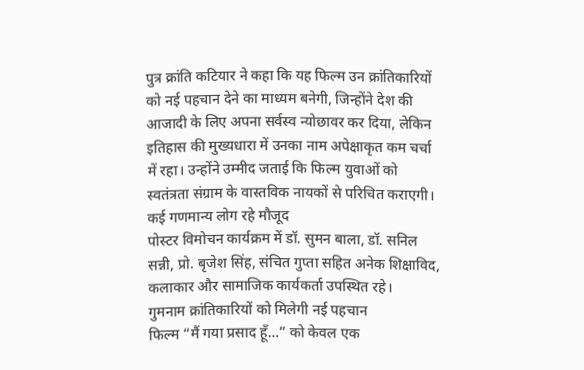पुत्र क्रांति कटियार ने कहा कि यह फिल्म उन क्रांतिकारियों को नई पहचान देने का माध्यम बनेगी, जिन्होंने देश की आजादी के लिए अपना सर्वस्व न्योछावर कर दिया, लेकिन इतिहास की मुख्यधारा में उनका नाम अपेक्षाकृत कम चर्चा में रहा। उन्होंने उम्मीद जताई कि फिल्म युवाओं को स्वतंत्रता संग्राम के वास्तविक नायकों से परिचित कराएगी।
कई गणमान्य लोग रहे मौजूद
पोस्टर विमोचन कार्यक्रम में डॉ. सुमन बाला, डॉ. सनिल सन्नी, प्रो. बृजेश सिंह, संचित गुप्ता सहित अनेक शिक्षाविद, कलाकार और सामाजिक कार्यकर्ता उपस्थित रहे।
गुमनाम क्रांतिकारियों को मिलेगी नई पहचान
फिल्म “मैं गया प्रसाद हूँ…” को केवल एक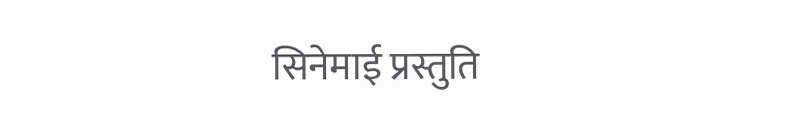सिनेमाई प्रस्तुति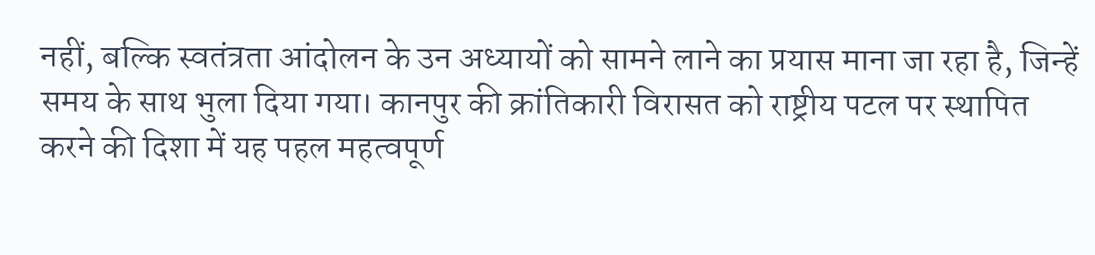नहीं, बल्कि स्वतंत्रता आंदोलन के उन अध्यायों को सामने लाने का प्रयास माना जा रहा है, जिन्हें समय के साथ भुला दिया गया। कानपुर की क्रांतिकारी विरासत को राष्ट्रीय पटल पर स्थापित करने की दिशा में यह पहल महत्वपूर्ण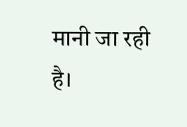मानी जा रही है।